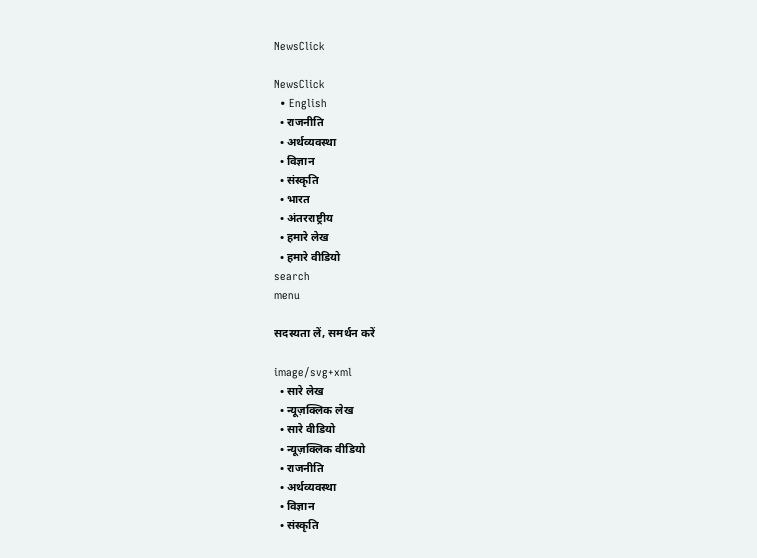NewsClick

NewsClick
  • English
  • राजनीति
  • अर्थव्यवस्था
  • विज्ञान
  • संस्कृति
  • भारत
  • अंतरराष्ट्रीय
  • हमारे लेख
  • हमारे वीडियो
search
menu

सदस्यता लें, समर्थन करें

image/svg+xml
  • सारे लेख
  • न्यूज़क्लिक लेख
  • सारे वीडियो
  • न्यूज़क्लिक वीडियो
  • राजनीति
  • अर्थव्यवस्था
  • विज्ञान
  • संस्कृति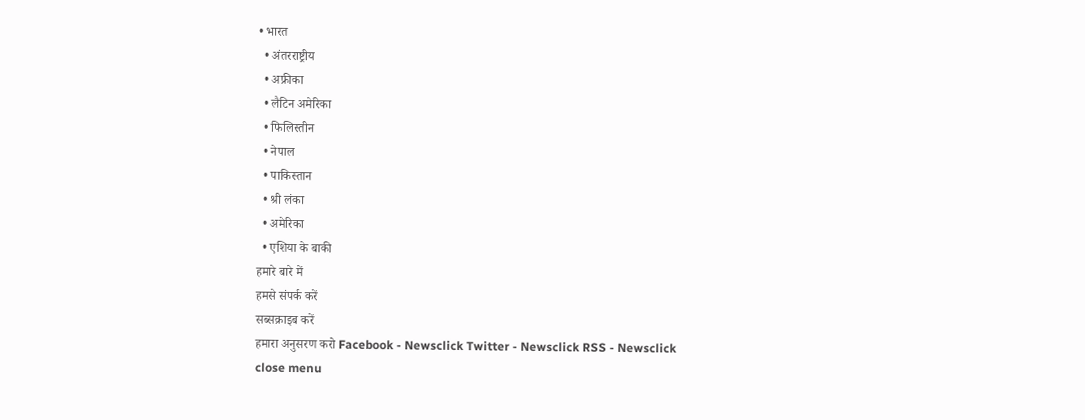• भारत
  • अंतरराष्ट्रीय
  • अफ्रीका
  • लैटिन अमेरिका
  • फिलिस्तीन
  • नेपाल
  • पाकिस्तान
  • श्री लंका
  • अमेरिका
  • एशिया के बाकी
हमारे बारे में
हमसे संपर्क करें
सब्सक्राइब करें
हमारा अनुसरण करो Facebook - Newsclick Twitter - Newsclick RSS - Newsclick
close menu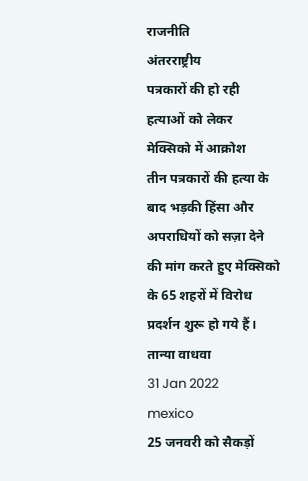राजनीति
अंतरराष्ट्रीय
पत्रकारों की हो रही हत्याओं को लेकर मेक्सिको में आक्रोश
तीन पत्रकारों की हत्या के बाद भड़की हिंसा और अपराधियों को सज़ा देने की मांग करते हुए मेक्सिको के 65 शहरों में विरोध प्रदर्शन शुरू हो गये हैं।
तान्या वाधवा
31 Jan 2022
mexico
25 जनवरी को सैकड़ों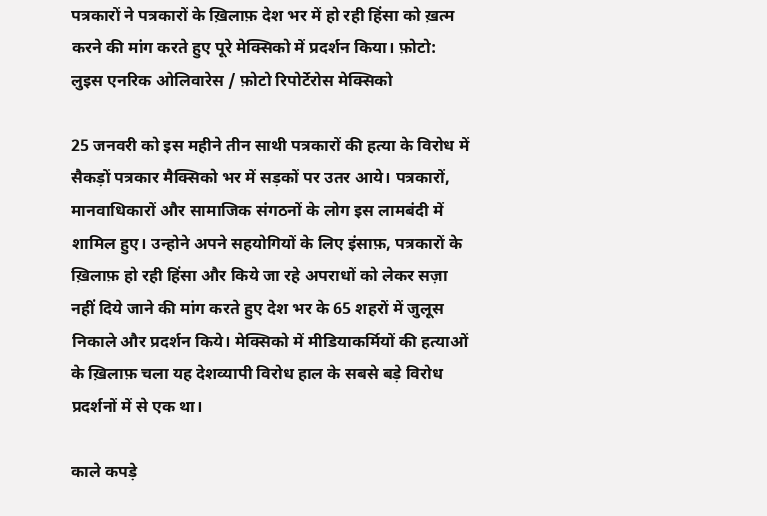पत्रकारों ने पत्रकारों के ख़िलाफ़ देश भर में हो रही हिंसा को ख़त्म करने की मांग करते हुए पूरे मेक्सिको में प्रदर्शन किया। फ़ोटो: लुइस एनरिक ओलिवारेस / फ़ोटो रिपोर्टेरोस मेक्सिको

25 जनवरी को इस महीने तीन साथी पत्रकारों की हत्या के विरोध में सैकड़ों पत्रकार मैक्सिको भर में सड़कों पर उतर आये। पत्रकारों, मानवाधिकारों और सामाजिक संगठनों के लोग इस लामबंदी में शामिल हुए। उन्होने अपने सहयोगियों के लिए इंसाफ़, पत्रकारों के ख़िलाफ़ हो रही हिंसा और किये जा रहे अपराधों को लेकर सज़ा नहीं दिये जाने की मांग करते हुए देश भर के 65 शहरों में जुलूस निकाले और प्रदर्शन किये। मेक्सिको में मीडियाकर्मियों की हत्याओं के ख़िलाफ़ चला यह देशव्यापी विरोध हाल के सबसे बड़े विरोध प्रदर्शनों में से एक था।

काले कपड़े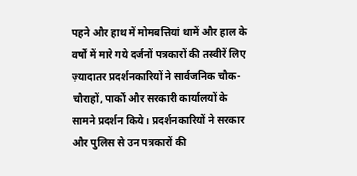पहने और हाथ में मोमबत्तियां थामें और हाल के वर्षों में मारे गये दर्जनों पत्रकारों की तस्वीरें लिए ज़्यादातर प्रदर्शनकारियों ने सार्वजनिक चौक-चौराहों, पार्कों और सरकारी कार्यालयों के सामने प्रदर्शन किये। प्रदर्शनकारियों ने सरकार और पुलिस से उन पत्रकारों की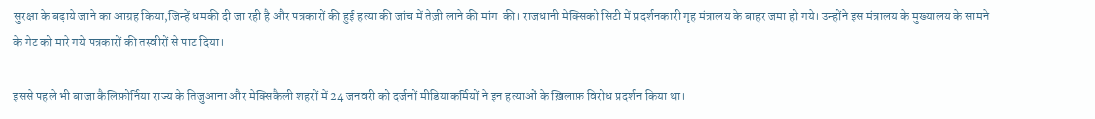सुरक्षा के बढ़ाये जाने का आग्रह किया,जिन्हें धमकी दी जा रही है और पत्रकारों की हुई हत्या की जांच में तेज़ी लाने की मांग  की। राजधानी मेक्सिको सिटी में प्रदर्शनकारी गृह मंत्रालय के बाहर जमा हो गये। उन्होंने इस मंत्रालय के मुख्यालय के सामने के गेट को मारे गये पत्रकारों की तस्वीरों से पाट दिया।

इससे पहले भी बाजा कैलिफ़ोर्निया राज्य के तिजुआना और मेक्सिकैली शहरों में 24 जनवरी को दर्जनों मीडियाकर्मियों ने इन हत्याओं के ख़िलाफ़ विरोध प्रदर्शन किया था।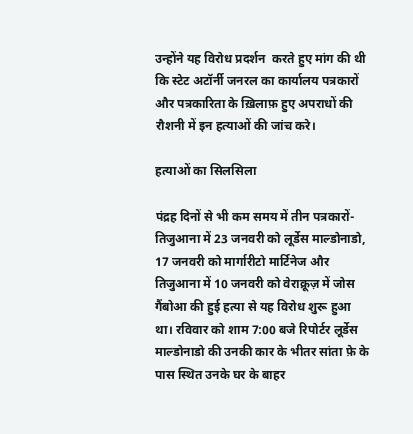उन्होंने यह विरोध प्रदर्शन  करते हुए मांग की थी कि स्टेट अटॉर्नी जनरल का कार्यालय पत्रकारों और पत्रकारिता के ख़िलाफ़ हुए अपराधों की रौशनी में इन हत्याओं की जांच करे।

हत्याओं का सिलसिला

पंद्रह दिनों से भी कम समय में तीन पत्रकारों-तिजुआना में 23 जनवरी को लूर्डेस माल्डोनाडो, 17 जनवरी को मार्गारीटो मार्टिनेज और तिजुआना में 10 जनवरी को वेराक्रूज़ में जोस गैंबोआ की हुई हत्या से यह विरोध शुरू हुआ था। रविवार को शाम 7:00 बजे रिपोर्टर लूर्डेस माल्डोनाडो की उनकी कार के भीतर सांता फ़े के पास स्थित उनके घर के बाहर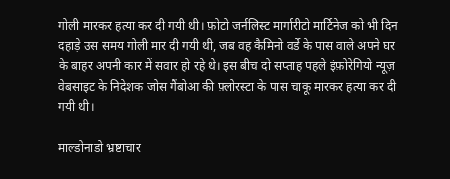गोली मारकर हत्या कर दी गयी थी। फ़ोटो जर्नलिस्ट मार्गारीटो मार्टिनेज को भी दिन दहाड़े उस समय गोली मार दी गयी थी, जब वह कैमिनो वर्डे के पास वाले अपने घर के बाहर अपनी कार में सवार हो रहे थे। इस बीच दो सप्ताह पहले इंफ़ोरेगियो न्यूज़ वेबसाइट के निदेशक जोस गैंबोआ की फ़्लोरस्टा के पास चाकू मारकर हत्या कर दी गयी थी।

माल्डोनाडो भ्रष्टाचार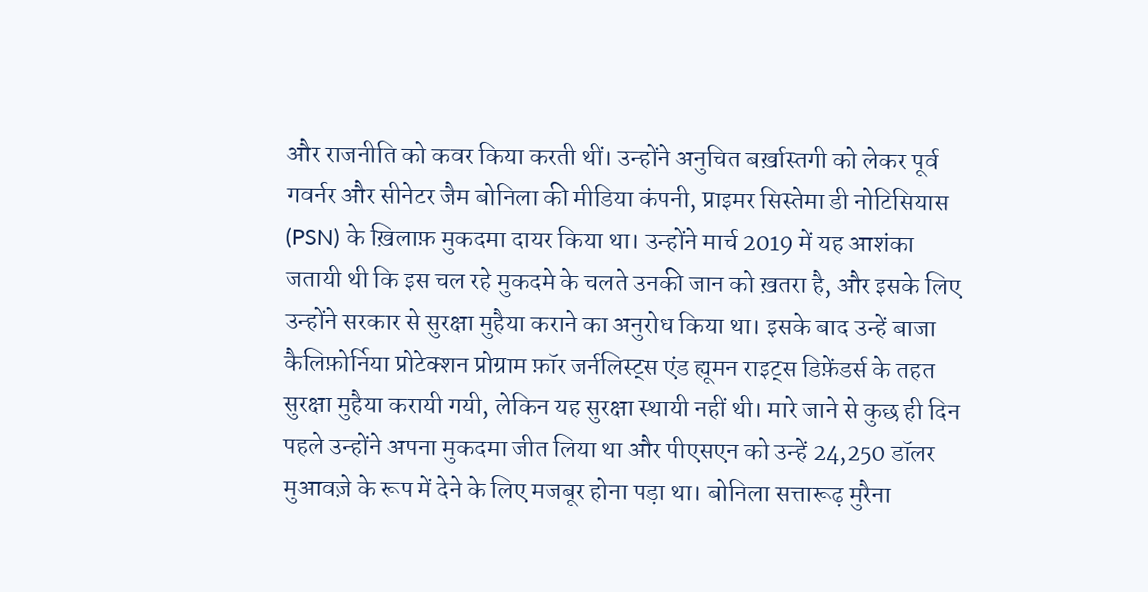और राजनीति को कवर किया करती थीं। उन्होंने अनुचित बर्ख़ास्तगी को लेकर पूर्व गवर्नर और सीनेटर जैम बोनिला की मीडिया कंपनी, प्राइमर सिस्तेमा डी नोटिसियास (PSN) के ख़िलाफ़ मुकदमा दायर किया था। उन्होंने मार्च 2019 में यह आशंका जतायी थी कि इस चल रहे मुकदमे के चलते उनकी जान को ख़तरा है, और इसके लिए उन्होंने सरकार से सुरक्षा मुहैया कराने का अनुरोध किया था। इसके बाद उन्हें बाजा  कैलिफ़ोर्निया प्रोटेक्शन प्रोग्राम फ़ॉर जर्नलिस्ट्स एंड ह्यूमन राइट्स डिफ़ेंडर्स के तहत सुरक्षा मुहैया करायी गयी, लेकिन यह सुरक्षा स्थायी नहीं थी। मारे जाने से कुछ ही दिन पहले उन्होंने अपना मुकदमा जीत लिया था और पीएसएन को उन्हें 24,250 डॉलर मुआवज़े के रूप में देने के लिए मजबूर होना पड़ा था। बोनिला सत्तारूढ़ मुरैना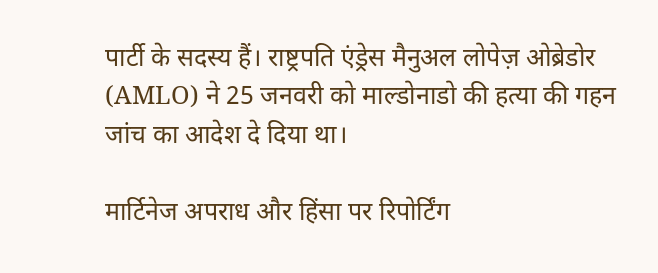पार्टी के सदस्य हैं। राष्ट्रपति एंड्रेस मैनुअल लोपेज़ ओब्रेडोर (AMLO) ने 25 जनवरी को माल्डोनाडो की हत्या की गहन जांच का आदेश दे दिया था।

मार्टिनेज अपराध और हिंसा पर रिपोर्टिंग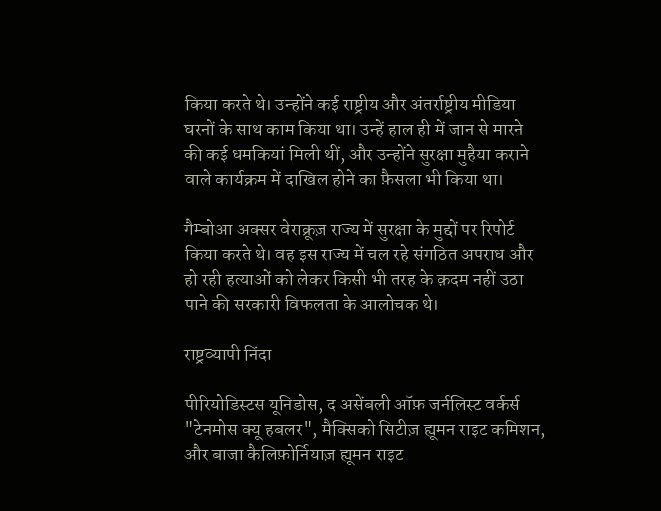किया करते थे। उन्होंने कई राष्ट्रीय और अंतर्राष्ट्रीय मीडिया घरनों के साथ काम किया था। उन्हें हाल ही में जान से मारने की कई धमकियां मिली थीं, और उन्होंने सुरक्षा मुहैया कराने वाले कार्यक्रम में दाखिल होने का फ़ैसला भी किया था।

गैम्बोआ अक्सर वेराक्रूज़ राज्य में सुरक्षा के मुद्दों पर रिपोर्ट किया करते थे। वह इस राज्य में चल रहे संगठित अपराध और हो रही हत्याओं को लेकर किसी भी तरह के क़दम नहीं उठा पाने की सरकारी विफलता के आलोचक थे।

राष्ट्रव्यापी निंदा

पीरियोडिस्टस यूनिडोस, द असेंबली ऑफ़ जर्नलिस्ट वर्कर्स "टेनमोस क्यू हबलर", मैक्सिको सिटीज़ ह्यूमन राइट कमिशन, और बाजा कैलिफ़ोर्नियाज़ ह्यूमन राइट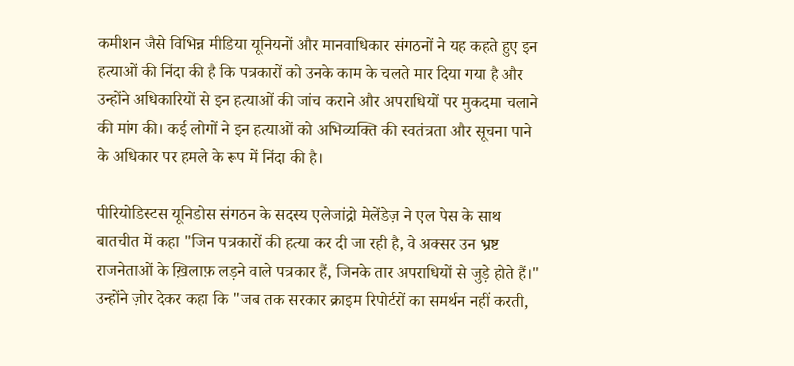कमीशन जैसे विभिन्न मीडिया यूनियनों और मानवाधिकार संगठनों ने यह कहते हुए इन हत्याओं की निंदा की है कि पत्रकारों को उनके काम के चलते मार दिया गया है और उन्होंने अधिकारियों से इन हत्याओं की जांच कराने और अपराधियों पर मुकदमा चलाने की मांग की। कई लोगों ने इन हत्याओं को अभिव्यक्ति की स्वतंत्रता और सूचना पाने के अधिकार पर हमले के रूप में निंदा की है।

पीरियोडिस्टस यूनिडोस संगठन के सदस्य एलेजांद्रो मेलेंडेज़ ने एल पेस के साथ बातचीत में कहा "जिन पत्रकारों की हत्या कर दी जा रही है, वे अक्सर उन भ्रष्ट राजनेताओं के ख़िलाफ़ लड़ने वाले पत्रकार हैं, जिनके तार अपराधियों से जुड़े होते हैं।" उन्होंने ज़ोर देकर कहा कि "जब तक सरकार क्राइम रिपोर्टरों का समर्थन नहीं करती,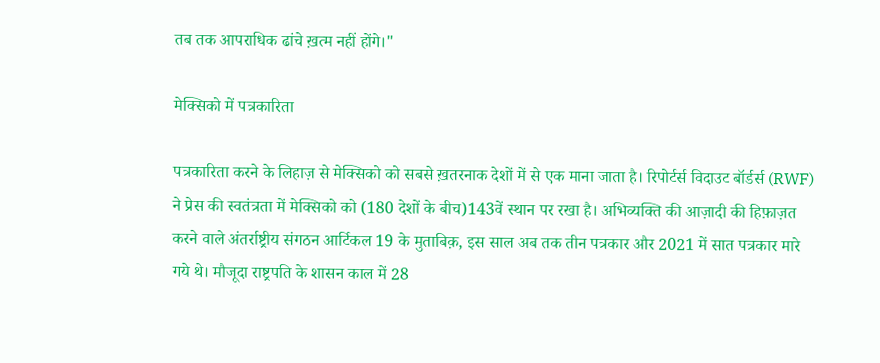तब तक आपराधिक ढांचे ख़त्म नहीं होंगे।"

मेक्सिको में पत्रकारिता

पत्रकारिता करने के लिहाज़ से मेक्सिको को सबसे ख़तरनाक देशों में से एक माना जाता है। रिपोर्टर्स विदाउट बॉर्डर्स (RWF) ने प्रेस की स्वतंत्रता में मेक्सिको को (180 देशों के बीच)143वें स्थान पर रखा है। अभिव्यक्ति की आज़ादी की हिफ़ाज़त करने वाले अंतर्राष्ट्रीय संगठन आर्टिकल 19 के मुताबिक़, इस साल अब तक तीन पत्रकार और 2021 में सात पत्रकार मारे गये थे। मौजूदा राष्ट्रपति के शासन काल में 28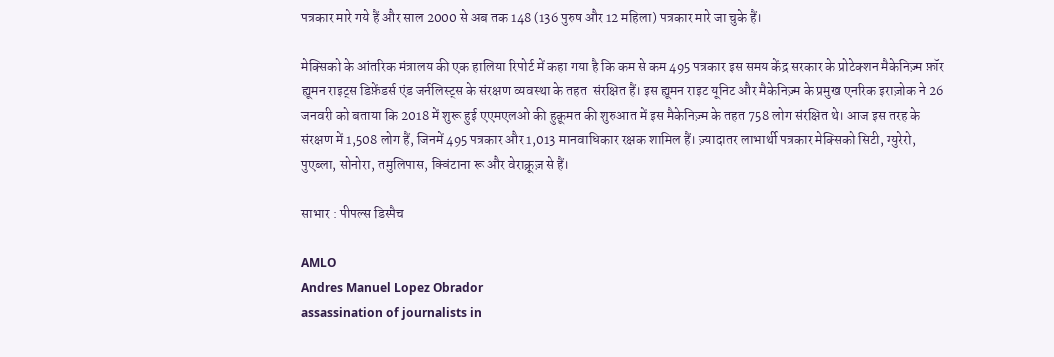पत्रकार मारे गये हैं और साल 2000 से अब तक 148 (136 पुरुष और 12 महिला) पत्रकार मारे जा चुके हैं।

मेक्सिको के आंतरिक मंत्रालय की एक हालिया रिपोर्ट में कहा गया है कि कम से कम 495 पत्रकार इस समय केंद्र सरकार के प्रोटेक्शन मैकेनिज़्म फ़ॉर ह्यूमन राइट्स डिफ़ेंडर्स एंड जर्नलिस्ट्स के संरक्षण व्यवस्था के तहत  संरक्षित हैं। इस ह्यूमन राइट यूनिट और मैकेनिज़्म के प्रमुख एनरिक इराज़ोक ने 26 जनवरी को बताया कि 2018 में शुरू हुई एएमएलओ की हुक़ूमत की शुरुआत में इस मैकेनिज़्म के तहत 758 लोग संरक्षित थे। आज इस तरह के संरक्षण में 1,508 लोग हैं, जिनमें 495 पत्रकार और 1,013 मानवाधिकार रक्षक शामिल हैं। ज़्यादातर लाभार्थी पत्रकार मेक्सिको सिटी, ग्युरेरो, पुएब्ला, सोनोरा, तमुलिपास, क्विंटाना रू और वेराक्रूज़ से हैं।

साभार : पीपल्स डिस्पैच

AMLO
Andres Manuel Lopez Obrador
assassination of journalists in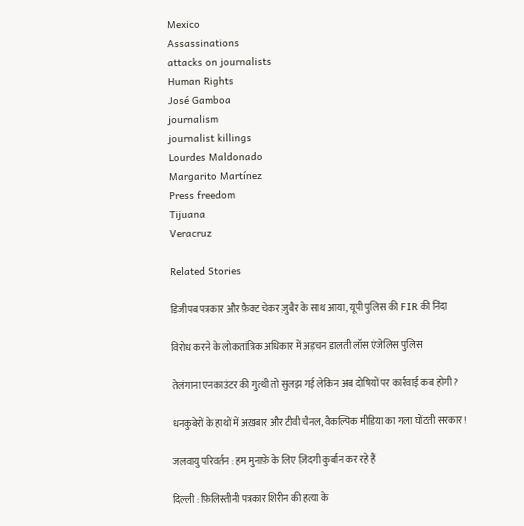Mexico
Assassinations
attacks on journalists
Human Rights
José Gamboa
journalism
journalist killings
Lourdes Maldonado
Margarito Martínez
Press freedom
Tijuana
Veracruz

Related Stories

डिजीपब पत्रकार और फ़ैक्ट चेकर ज़ुबैर के साथ आया, यूपी पुलिस की FIR की निंदा

विरोध करने के लोकतांत्रिक अधिकार में अड़चन डालती लॉस एंजेलिस पुलिस

तेलंगाना एनकाउंटर की गुत्थी तो सुलझ गई लेकिन अब दोषियों पर कार्रवाई कब होगी?

धनकुबेरों के हाथों में अख़बार और टीवी चैनल, वैकल्पिक मीडिया का गला घोंटती सरकार!

जलवायु परिवर्तन : हम मुनाफ़े के लिए ज़िंदगी कुर्बान कर रहे हैं

दिल्ली : फ़िलिस्तीनी पत्रकार शिरीन की हत्या के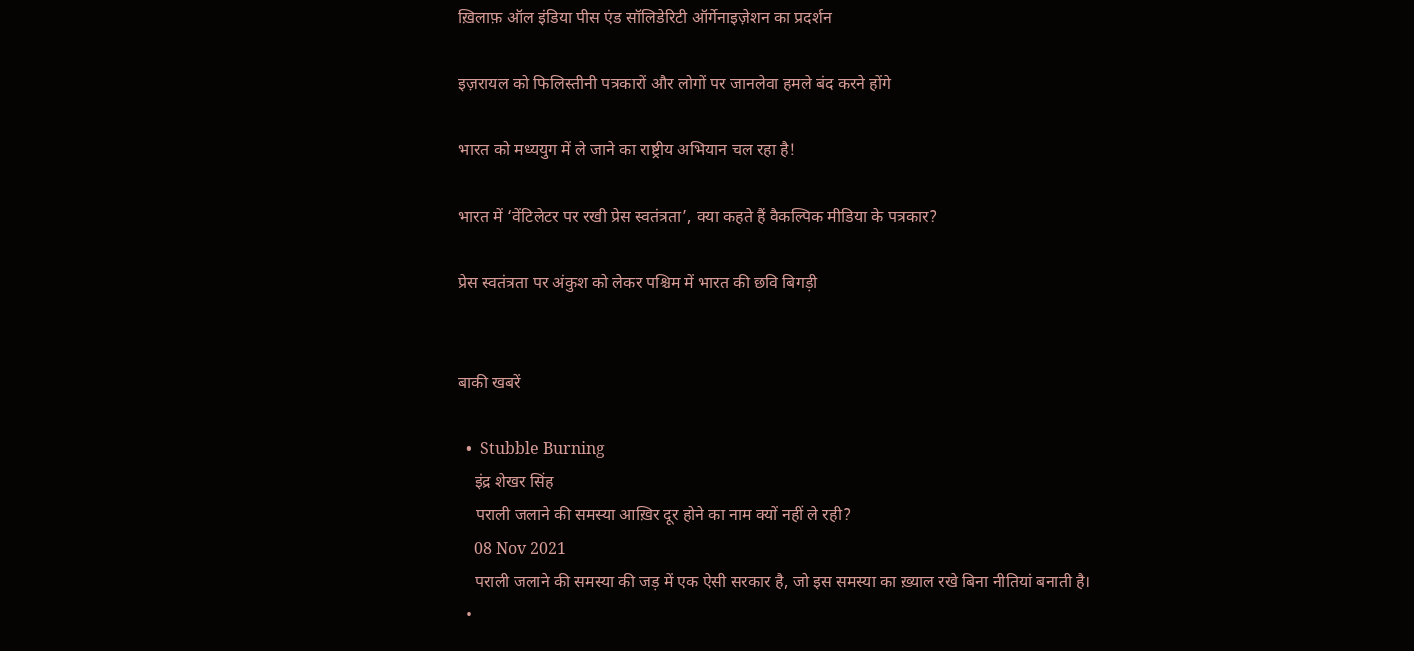ख़िलाफ़ ऑल इंडिया पीस एंड सॉलिडेरिटी ऑर्गेनाइज़ेशन का प्रदर्शन

इज़रायल को फिलिस्तीनी पत्रकारों और लोगों पर जानलेवा हमले बंद करने होंगे

भारत को मध्ययुग में ले जाने का राष्ट्रीय अभियान चल रहा है!

भारत में ‘वेंटिलेटर पर रखी प्रेस स्वतंत्रता’, क्या कहते हैं वैकल्पिक मीडिया के पत्रकार?

प्रेस स्वतंत्रता पर अंकुश को लेकर पश्चिम में भारत की छवि बिगड़ी


बाकी खबरें

  •  Stubble Burning
    इंद्र शेखर सिंह
    पराली जलाने की समस्या आख़िर दूर होने का नाम क्यों नहीं ले रही?
    08 Nov 2021
    पराली जलाने की समस्या की जड़ में एक ऐसी सरकार है, जो इस समस्या का ख़्याल रखे बिना नीतियां बनाती है।
  •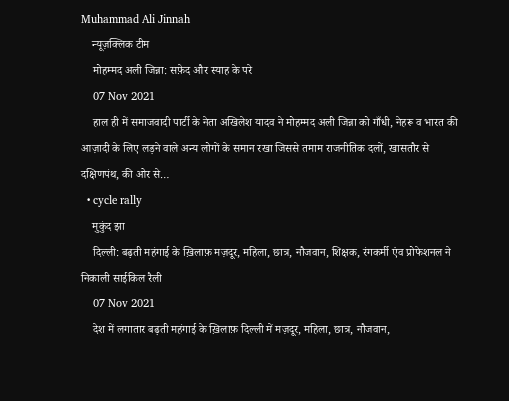Muhammad Ali Jinnah
    न्यूज़क्लिक टीम
    मोहम्मद अली जिन्ना: सफ़ेद और स्याह के परे
    07 Nov 2021
    हाल ही में समाजवादी पार्टी के नेता अखिलेश यादव ने मोहम्मद अली जिन्ना को गाँधी, नेहरू व भारत की आज़ादी के लिए लड़ने वाले अन्य लोगों के समान रखा जिससे तमाम राजनीतिक दलों, खासतौर से दक्षिणपंथ, की ओर से…
  • cycle rally
    मुकुंद झा
    दिल्ली: बढ़ती महंगाई के ख़िलाफ़ मज़दूर, महिला, छात्र, नौजवान, शिक्षक, रंगकर्मी एंव प्रोफेशनल ने निकाली साईकिल रैली
    07 Nov 2021
    देश में लगातार बढ़ती महंगाई के ख़िलाफ़ दिल्ली में मज़दूर, महिला, छात्र, नौजवान,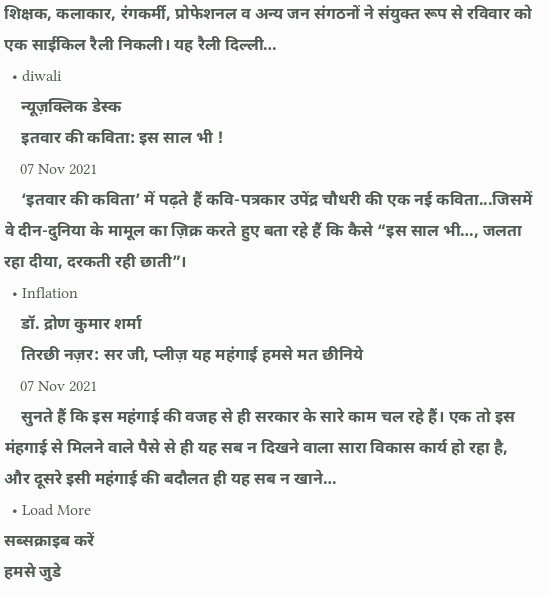शिक्षक, कलाकार, रंगकर्मी, प्रोफेशनल व अन्य जन संगठनों ने संयुक्त रूप से रविवार को एक साईकिल रैली निकली। यह रैली दिल्ली…
  • diwali
    न्यूज़क्लिक डेस्क
    इतवार की कविता: इस साल भी !
    07 Nov 2021
    ‘इतवार की कविता’ में पढ़ते हैं कवि-पत्रकार उपेंद्र चौधरी की एक नई कविता...जिसमें वे दीन-दुनिया के मामूल का ज़िक्र करते हुए बता रहे हैं कि कैसे “इस साल भी…, जलता रहा दीया, दरकती रही छाती”।
  • Inflation
    डॉ. द्रोण कुमार शर्मा
    तिरछी नज़र: सर जी, प्लीज़ यह महंगाई हमसे मत छीनिये
    07 Nov 2021
    सुनते हैं कि इस महंगाई की वजह से ही सरकार के सारे काम चल रहे हैं। एक तो इस मंहगाई से मिलने वाले पैसे से ही यह सब न दिखने वाला सारा विकास कार्य हो रहा है, और दूसरे इसी महंगाई की बदौलत ही यह सब न खाने…
  • Load More
सब्सक्राइब करें
हमसे जुडे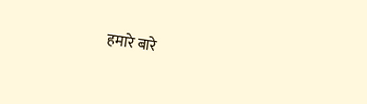हमारे बारे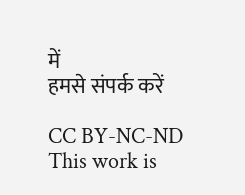में
हमसे संपर्क करें

CC BY-NC-ND This work is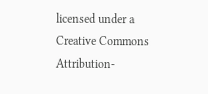licensed under a Creative Commons Attribution-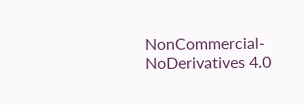NonCommercial-NoDerivatives 4.0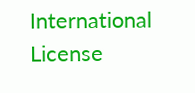International License